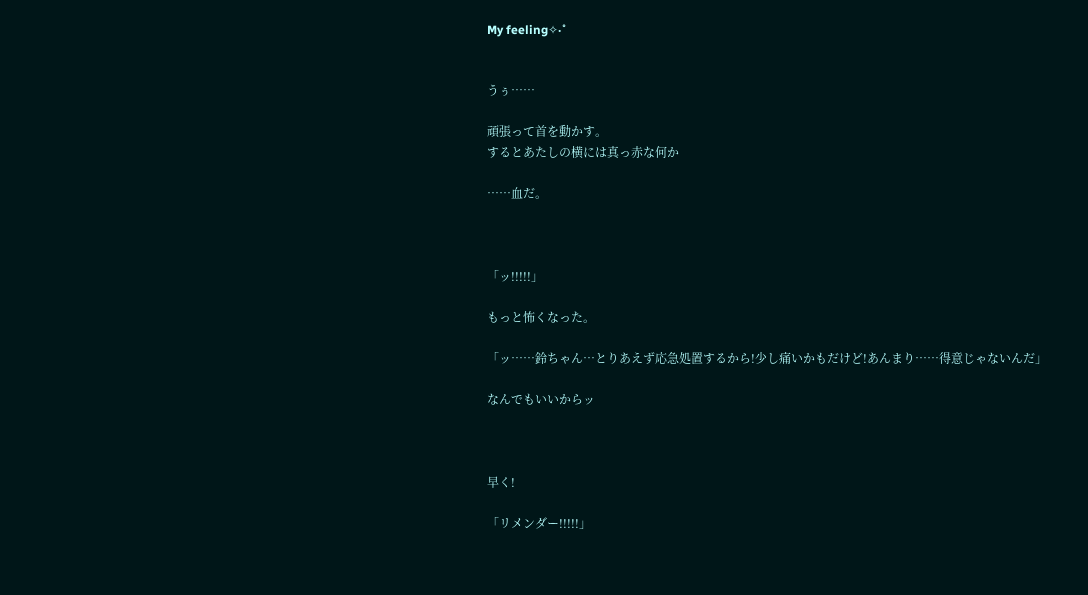My feeling✧‧˚


うぅ……

頑張って首を動かす。
するとあたしの横には真っ赤な何か

……血だ。



「ッ!!!!!」

もっと怖くなった。

「ッ……鈴ちゃん…とりあえず応急処置するから!少し痛いかもだけど!あんまり……得意じゃないんだ」

なんでもいいからッ



早く!

「リメンダー!!!!!」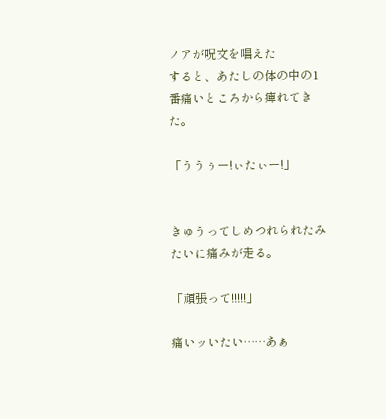ノアが呪文を唱えた
すると、あたしの体の中の1番痛いところから痺れてきた。

「ううぅー!ぃたぃー!」


きゅうってしめつれられたみたいに痛みが走る。

「頑張って!!!!!」

痛いッいたい……あぁ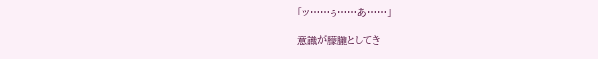「ッ……ぅ……あ……」

意識が朦朧としてき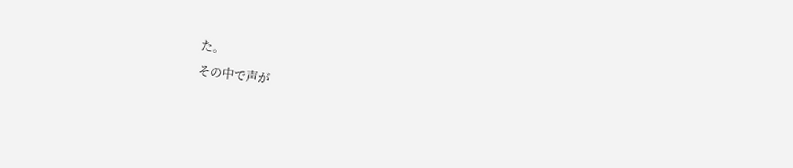た。
その中で声が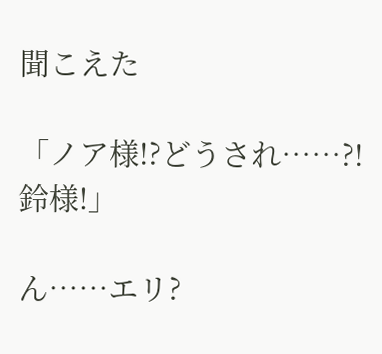聞こえた

「ノア様!?どうされ……?!鈴様!」

ん……エリ?